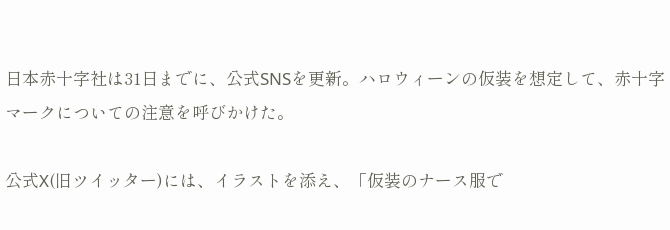日本赤十字社は31日までに、公式SNSを更新。ハロウィーンの仮装を想定して、赤十字マークについての注意を呼びかけた。

公式X(旧ツイッター)には、イラストを添え、「仮装のナース服で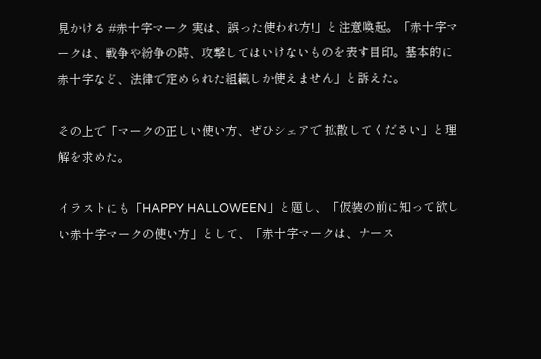見かける #赤十字マーク 実は、誤った使われ方!」と注意喚起。「赤十字マークは、戦争や紛争の時、攻撃してはいけないものを表す目印。基本的に赤十字など、法律で定められた組織しか使えません」と訴えた。

その上で「マークの正しい使い方、ぜひシェアで 拡散してください」と理解を求めた。

イラストにも「HAPPY HALLOWEEN」と題し、「仮装の前に知って欲しい赤十字マークの使い方」として、「赤十字マークは、ナース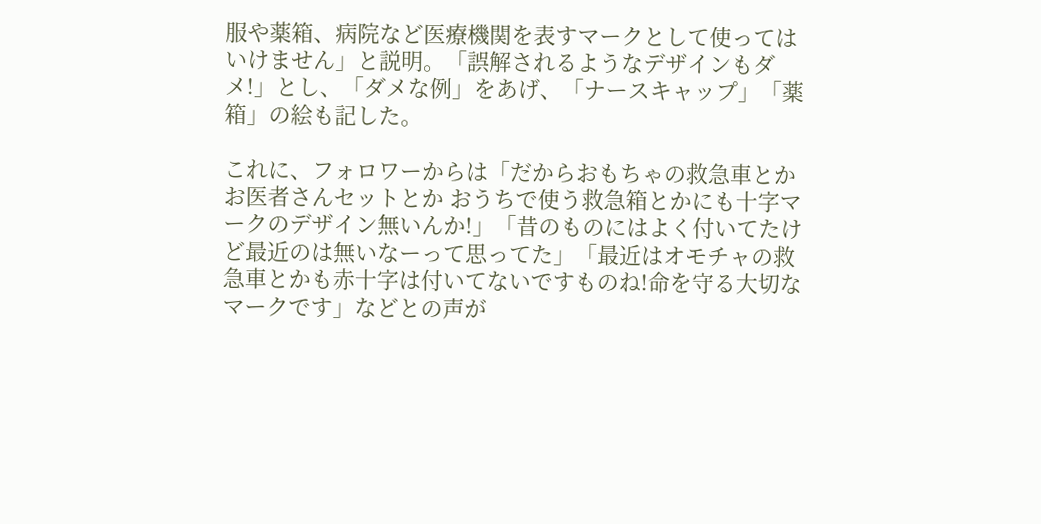服や薬箱、病院など医療機関を表すマークとして使ってはいけません」と説明。「誤解されるようなデザインもダメ!」とし、「ダメな例」をあげ、「ナースキャップ」「薬箱」の絵も記した。

これに、フォロワーからは「だからおもちゃの救急車とかお医者さんセットとか おうちで使う救急箱とかにも十字マークのデザイン無いんか!」「昔のものにはよく付いてたけど最近のは無いなーって思ってた」「最近はオモチャの救急車とかも赤十字は付いてないですものね!命を守る大切なマークです」などとの声が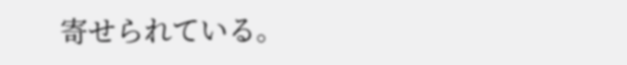寄せられている。